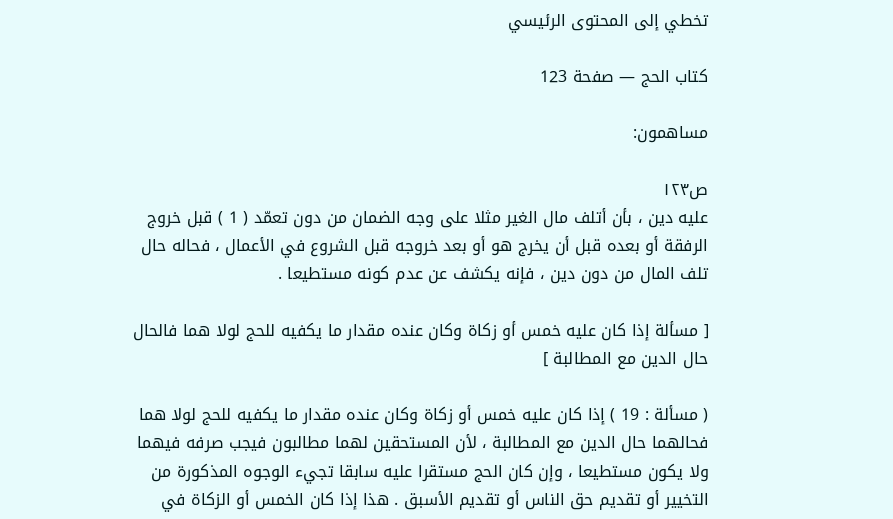تخطي إلى المحتوى الرئيسي

كتاب الحج — صفحة 123

مساهمون:

ص١٢٣
عليه دين ، بأن أتلف مال الغير مثلا على وجه الضمان من دون تعمّد ( 1 ) قبل خروج الرفقة أو بعده قبل أن يخرج هو أو بعد خروجه قبل الشروع في الأعمال ، فحاله حال تلف المال من دون دين ، فإنه يكشف عن عدم كونه مستطيعا .

[ مسألة إذا كان عليه خمس أو زكاة وكان عنده مقدار ما يكفيه للحج لولا هما فالحال حال الدين مع المطالبة ]

( مسألة : 19 ) إذا كان عليه خمس أو زكاة وكان عنده مقدار ما يكفيه للحج لولا هما فحالهما حال الدين مع المطالبة ، لأن المستحقين لهما مطالبون فيجب صرفه فيهما ولا يكون مستطيعا ، وإن كان الحج مستقرا عليه سابقا تجيء الوجوه المذكورة من التخيير أو تقديم حق الناس أو تقديم الأسبق . هذا إذا كان الخمس أو الزكاة في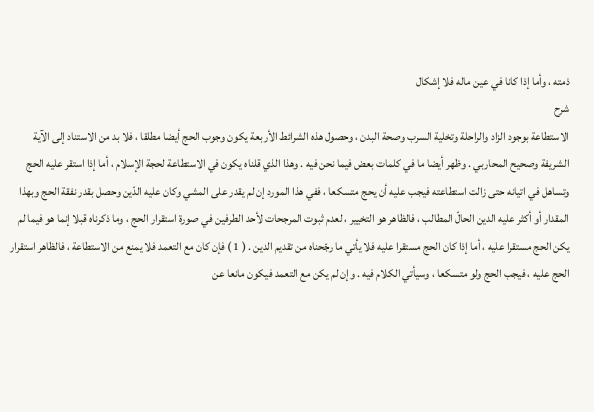ذمته ، وأما إذا كانا في عين ماله فلا إشكال
شرح
الاستطاعة بوجود الزاد والراحلة وتخلية السرب وصحة البدن ، وحصول هذه الشرائط الأربعة يكون وجوب الحج أيضا مطلقا ، فلا بد من الاستناد إلى الآية الشريفة وصحيح المحاربي . وظهر أيضا ما في كلمات بعض فيما نحن فيه . وهذا الذي قلناه يكون في الاستطاعة لحجة الإسلام ، أما إذا استقر عليه الحج وتساهل في اتيانه حتى زالت استطاعته فيجب عليه أن يحج متسكعا ، ففي هذا المورد إن لم يقدر على المشي وكان عليه الدّين وحصل بقدر نفقة الحج وبهذا المقدار أو أكثر عليه الدين الحالّ المطالب ، فالظاهر هو التخيير ، لعدم ثبوت المرجحات لأحد الطرفين في صورة استقرار الحج ، وما ذكرناه قبلا إنما هو فيما لم يكن الحج مستقرا عليه ، أما إذا كان الحج مستقرا عليه فلا يأتي ما رجّحناه من تقديم الدين . ( 1 ) فإن كان مع التعمد فلا يمنع من الاستطاعة ، فالظاهر استقرار الحج عليه ، فيجب الحج ولو متسكعا ، وسيأتي الكلام فيه . وإن لم يكن مع التعمد فيكون مانعا عن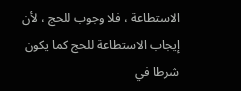الاستطاعة ، فلا وجوب للحج ، لأن إيجاب الاستطاعة للحج كما يكون شرطا في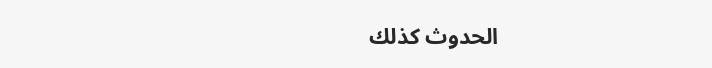الحدوث كذلك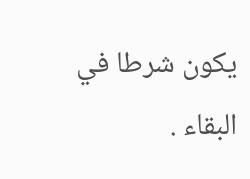يكون شرطا في البقاء .